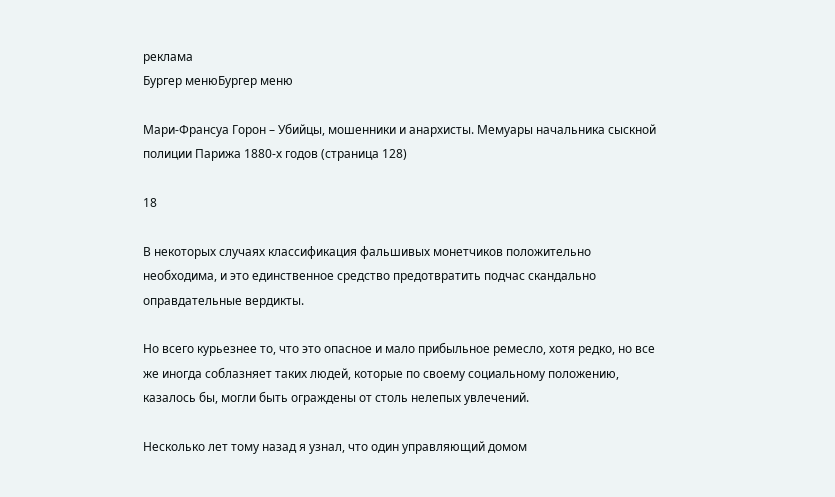реклама
Бургер менюБургер меню

Мари-Франсуа Горон – Убийцы, мошенники и анархисты. Мемуары начальника сыскной полиции Парижа 1880-х годов (страница 128)

18

В некоторых случаях классификация фальшивых монетчиков положительно необходима, и это единственное средство предотвратить подчас скандально оправдательные вердикты.

Но всего курьезнее то, что это опасное и мало прибыльное ремесло, хотя редко, но все же иногда соблазняет таких людей, которые по своему социальному положению, казалось бы, могли быть ограждены от столь нелепых увлечений.

Несколько лет тому назад я узнал, что один управляющий домом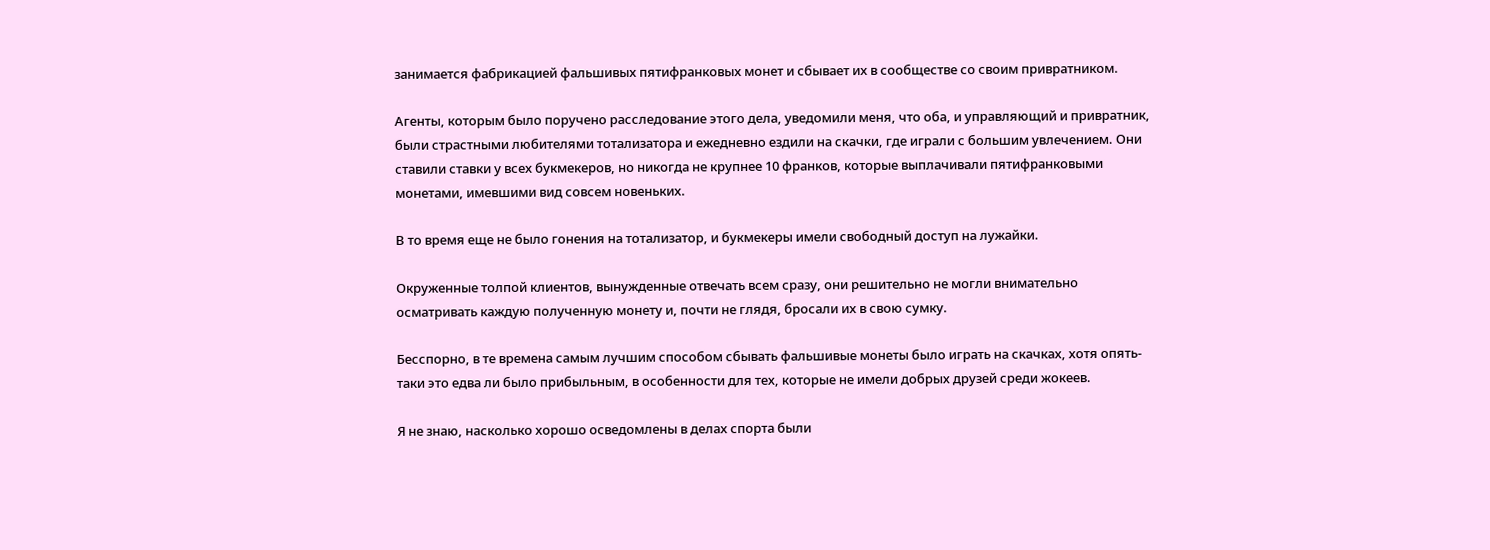занимается фабрикацией фальшивых пятифранковых монет и сбывает их в сообществе со своим привратником.

Агенты, которым было поручено расследование этого дела, уведомили меня, что оба, и управляющий и привратник, были страстными любителями тотализатора и ежедневно ездили на скачки, где играли с большим увлечением. Они ставили ставки у всех букмекеров, но никогда не крупнее 10 франков, которые выплачивали пятифранковыми монетами, имевшими вид совсем новеньких.

В то время еще не было гонения на тотализатор, и букмекеры имели свободный доступ на лужайки.

Окруженные толпой клиентов, вынужденные отвечать всем сразу, они решительно не могли внимательно осматривать каждую полученную монету и, почти не глядя, бросали их в свою сумку.

Бесспорно, в те времена самым лучшим способом сбывать фальшивые монеты было играть на скачках, хотя опять-таки это едва ли было прибыльным, в особенности для тех, которые не имели добрых друзей среди жокеев.

Я не знаю, насколько хорошо осведомлены в делах спорта были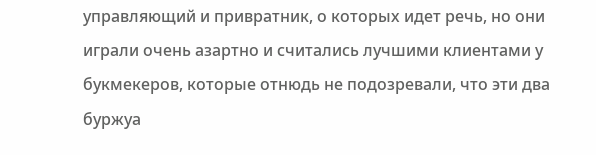управляющий и привратник, о которых идет речь, но они играли очень азартно и считались лучшими клиентами у букмекеров, которые отнюдь не подозревали, что эти два буржуа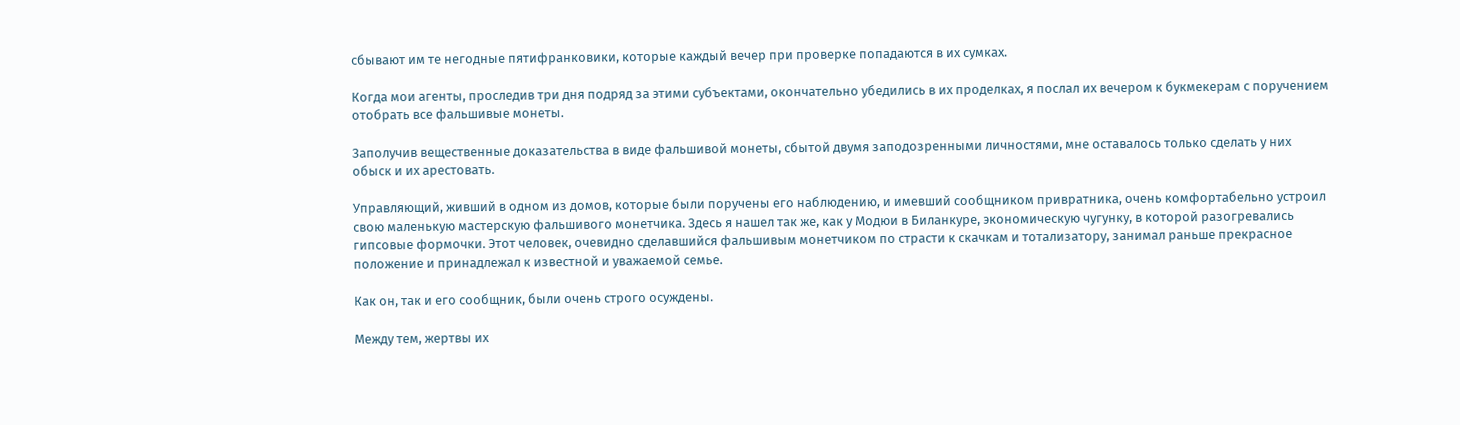сбывают им те негодные пятифранковики, которые каждый вечер при проверке попадаются в их сумках.

Когда мои агенты, проследив три дня подряд за этими субъектами, окончательно убедились в их проделках, я послал их вечером к букмекерам с поручением отобрать все фальшивые монеты.

Заполучив вещественные доказательства в виде фальшивой монеты, сбытой двумя заподозренными личностями, мне оставалось только сделать у них обыск и их арестовать.

Управляющий, живший в одном из домов, которые были поручены его наблюдению, и имевший сообщником привратника, очень комфортабельно устроил свою маленькую мастерскую фальшивого монетчика. Здесь я нашел так же, как у Модюи в Биланкуре, экономическую чугунку, в которой разогревались гипсовые формочки. Этот человек, очевидно сделавшийся фальшивым монетчиком по страсти к скачкам и тотализатору, занимал раньше прекрасное положение и принадлежал к известной и уважаемой семье.

Как он, так и его сообщник, были очень строго осуждены.

Между тем, жертвы их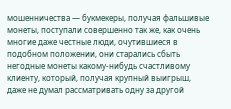мошенничества — букмекеры, получая фальшивые монеты, поступали совершенно так же, как очень многие даже честные люди, очутившиеся в подобном положении, они старались сбыть негодные монеты какому-нибудь счастливому клиенту, который, получая крупный выигрыш, даже не думал рассматривать одну за другой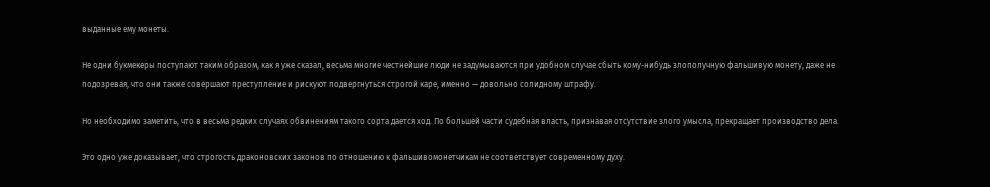выданные ему монеты.

Не одни букмекеры поступают таким образом, как я уже сказал, весьма многие честнейшие люди не задумываются при удобном случае сбыть кому-нибудь злополучную фальшивую монету, даже не подозревая, что они также совершают преступление и рискуют подвергнуться строгой каре, именно — довольно солидному штрафу.

Но необходимо заметить, что в весьма редких случаях обвинениям такого сорта дается ход. По большей части судебная власть, признавая отсутствие злого умысла, прекращает производство дела.

Это одно уже доказывает, что строгость драконовских законов по отношению к фальшивомонетчикам не соответствует современному духу.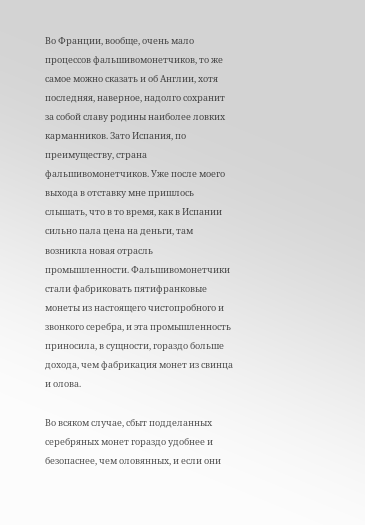Во Франции, вообще, очень мало процессов фальшивомонетчиков, то же самое можно сказать и об Англии, хотя последняя, наверное, надолго сохранит за собой славу родины наиболее ловких карманников. Зато Испания, по преимуществу, страна фальшивомонетчиков. Уже после моего выхода в отставку мне пришлось слышать, что в то время, как в Испании сильно пала цена на деньги, там возникла новая отрасль промышленности. Фальшивомонетчики стали фабриковать пятифранковые монеты из настоящего чистопробного и звонкого серебра, и эта промышленность приносила, в сущности, гораздо больше дохода, чем фабрикация монет из свинца и олова.

Во всяком случае, сбыт подделанных серебряных монет гораздо удобнее и безопаснее, чем оловянных, и если они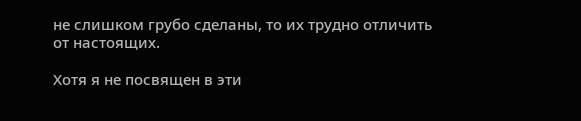не слишком грубо сделаны, то их трудно отличить от настоящих.

Хотя я не посвящен в эти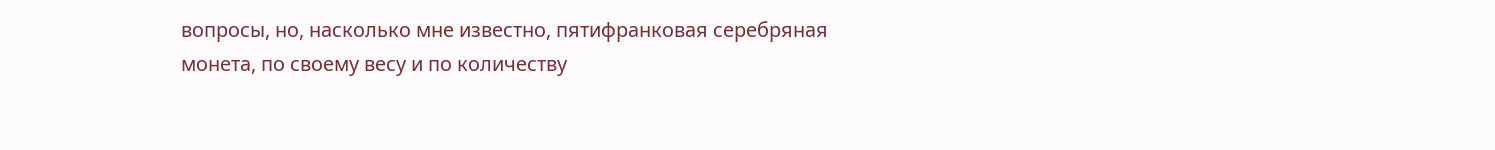вопросы, но, насколько мне известно, пятифранковая серебряная монета, по своему весу и по количеству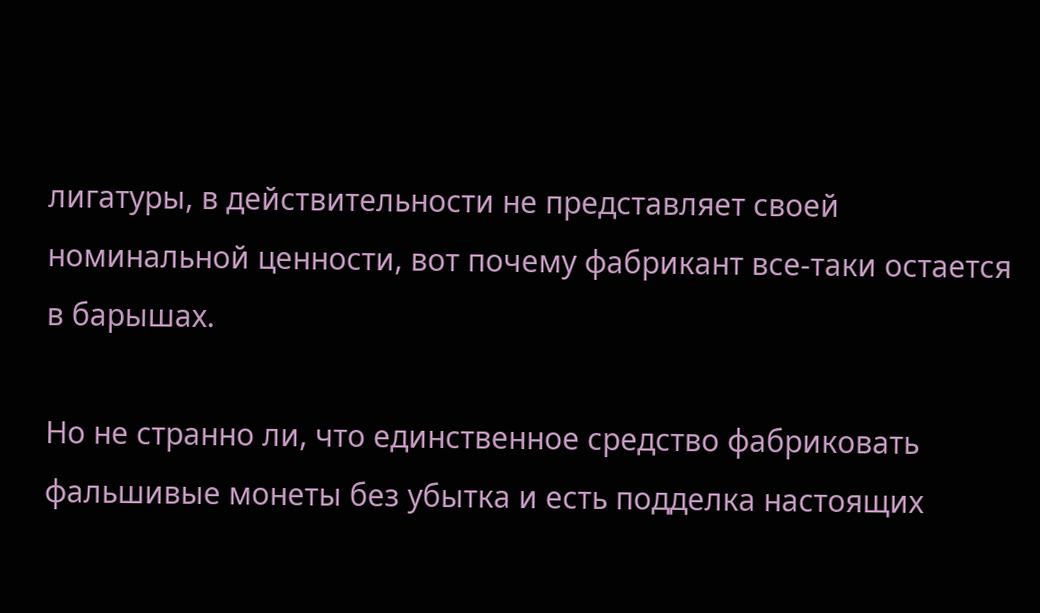лигатуры, в действительности не представляет своей номинальной ценности, вот почему фабрикант все-таки остается в барышах.

Но не странно ли, что единственное средство фабриковать фальшивые монеты без убытка и есть подделка настоящих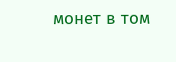монет в том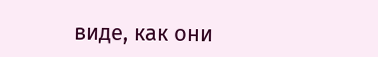виде, как они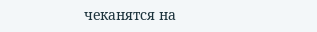чеканятся на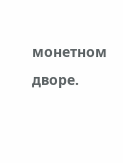монетном дворе.